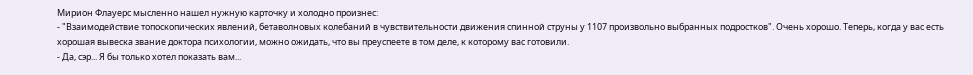Мирион Флауерс мысленно нашел нужную карточку и холодно произнес:
- "Взаимодействие топоскопических явлений, бетаволновых колебаний в чувствительности движения спинной струны у 1107 произвольно выбранных подростков". Очень хорошо. Теперь, когда у вас есть хорошая вывеска звание доктора психологии, можно ожидать, что вы преуспеете в том деле, к которому вас готовили.
- Да, сэр... Я бы только хотел показать вам...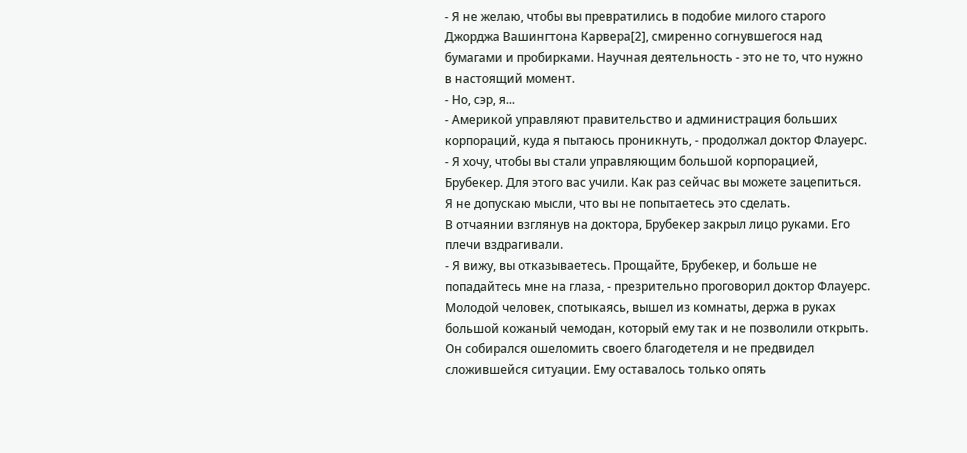- Я не желаю, чтобы вы превратились в подобие милого старого Джорджа Вашингтона Карвера[2], смиренно согнувшегося над бумагами и пробирками. Научная деятельность - это не то, что нужно в настоящий момент.
- Но, сэр, я...
- Америкой управляют правительство и администрация больших корпораций, куда я пытаюсь проникнуть, - продолжал доктор Флауерс. - Я хочу, чтобы вы стали управляющим большой корпорацией, Брубекер. Для этого вас учили. Как раз сейчас вы можете зацепиться. Я не допускаю мысли, что вы не попытаетесь это сделать.
В отчаянии взглянув на доктора, Брубекер закрыл лицо руками. Его плечи вздрагивали.
- Я вижу, вы отказываетесь. Прощайте, Брубекер, и больше не попадайтесь мне на глаза, - презрительно проговорил доктор Флауерс.
Молодой человек, спотыкаясь, вышел из комнаты, держа в руках большой кожаный чемодан, который ему так и не позволили открыть. Он собирался ошеломить своего благодетеля и не предвидел сложившейся ситуации. Ему оставалось только опять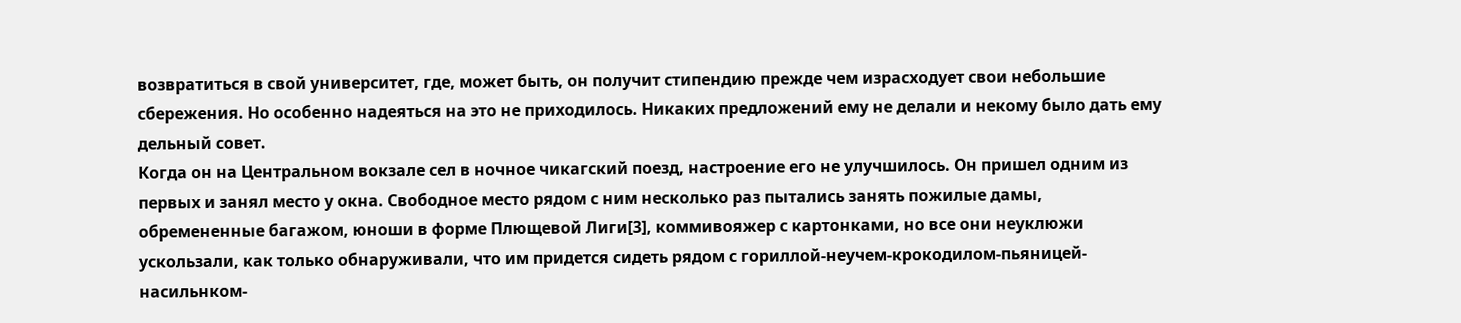возвратиться в свой университет, где, может быть, он получит стипендию прежде чем израсходует свои небольшие сбережения. Но особенно надеяться на это не приходилось. Никаких предложений ему не делали и некому было дать ему дельный совет.
Когда он на Центральном вокзале сел в ночное чикагский поезд, настроение его не улучшилось. Он пришел одним из первых и занял место у окна. Свободное место рядом с ним несколько раз пытались занять пожилые дамы, обремененные багажом, юноши в форме Плющевой Лиги[3], коммивояжер с картонками, но все они неуклюжи ускользали, как только обнаруживали, что им придется сидеть рядом с гориллой-неучем-крокодилом-пьяницей-насильнком-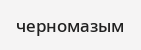черномазым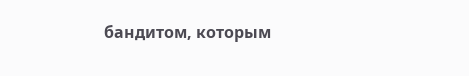бандитом, которым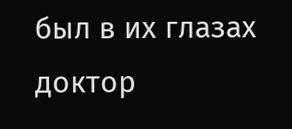был в их глазах доктор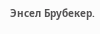Энсел Брубекер.